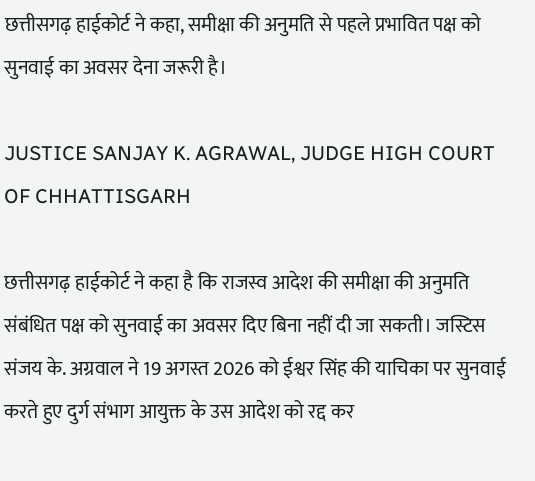छत्तीसगढ़ हाईकोर्ट ने कहा, समीक्षा की अनुमति से पहले प्रभावित पक्ष को सुनवाई का अवसर देना जरूरी है।

JUSTICE SANJAY K. AGRAWAL, JUDGE HIGH COURT OF CHHATTISGARH

छत्तीसगढ़ हाईकोर्ट ने कहा है कि राजस्व आदेश की समीक्षा की अनुमति संबंधित पक्ष को सुनवाई का अवसर दिए बिना नहीं दी जा सकती। जस्टिस संजय के. अग्रवाल ने 19 अगस्त 2026 को ईश्वर सिंह की याचिका पर सुनवाई करते हुए दुर्ग संभाग आयुक्त के उस आदेश को रद्द कर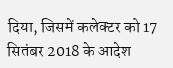दिया, जिसमें कलेक्टर को 17 सितंबर 2018 के आदेश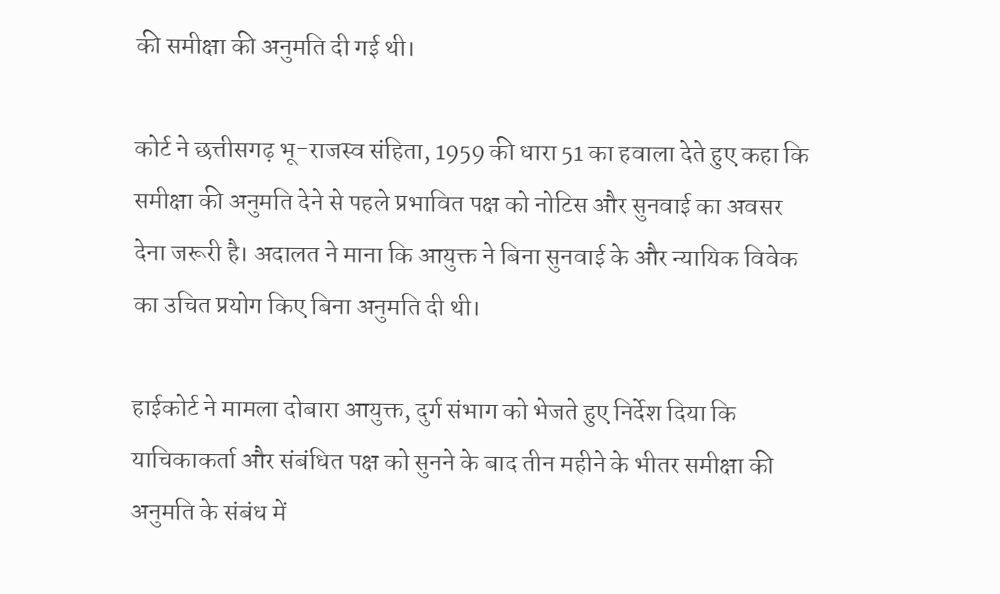की समीक्षा की अनुमति दी गई थी।

कोर्ट ने छत्तीसगढ़ भू-राजस्व संहिता, 1959 की धारा 51 का हवाला देते हुए कहा कि समीक्षा की अनुमति देने से पहले प्रभावित पक्ष को नोटिस और सुनवाई का अवसर देना जरूरी है। अदालत ने माना कि आयुक्त ने बिना सुनवाई के और न्यायिक विवेक का उचित प्रयोग किए बिना अनुमति दी थी।

हाईकोर्ट ने मामला दोबारा आयुक्त, दुर्ग संभाग को भेजते हुए निर्देश दिया कि याचिकाकर्ता और संबंधित पक्ष को सुनने के बाद तीन महीने के भीतर समीक्षा की अनुमति के संबंध में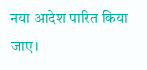नया आदेश पारित किया जाए।